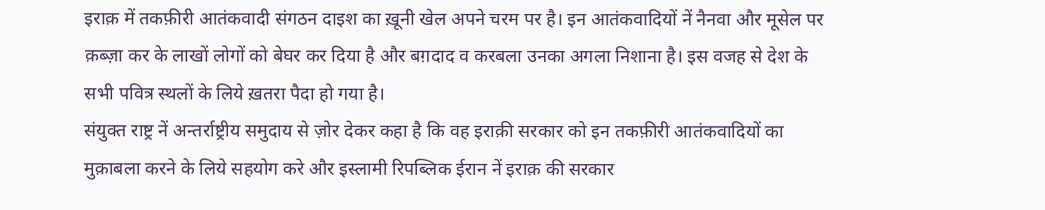इराक़ में तकफ़ीरी आतंकवादी संगठन दाइश का ख़ूनी खेल अपने चरम पर है। इन आतंकवादियों नें नैनवा और मूसेल पर क़ब्ज़ा कर के लाखों लोगों को बेघर कर दिया है और बग़दाद व करबला उनका अगला निशाना है। इस वजह से देश के सभी पवित्र स्थलों के लिये ख़तरा पैदा हो गया है।
संयुक्त राष्ट्र नें अन्तर्राष्ट्रीय समुदाय से ज़ोर देकर कहा है कि वह इराक़ी सरकार को इन तकफ़ीरी आतंकवादियों का मुक़ाबला करने के लिये सहयोग करे और इस्लामी रिपब्लिक ईरान नें इराक़ की सरकार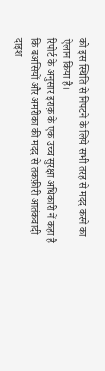को इस स्थिति से निपटने के लिये सभी तरह से मदद करने का ऐलान किया है।
रिपोर्ट के अनुसार इराक़ के एक उच्च सुरक्षा अधिकारी नें कहा है कि बअसियों और अमरीका की मदद से तकफ़ीरी आतंकवादी दाइश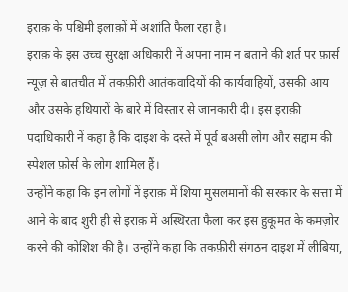इराक़ के पश्चिमी इलाक़ों में अशांति फैला रहा है।
इराक़ के इस उच्च सुरक्षा अधिकारी नें अपना नाम न बताने की शर्त पर फ़ार्स न्यूज़ से बातचीत में तकफ़ीरी आतंकवादियों की कार्यवाहियों, उसकी आय और उसके हथियारों के बारे में विस्तार से जानकारी दी। इस इराक़ी पदाधिकारी नें कहा है कि दाइश के दस्ते में पूर्व बअसी लोग और सद्दाम की स्पेशल फ़ोर्स के लोग शामिल हैं।
उन्होंने कहा कि इन लोगों नें इराक़ में शिया मुसलमानों की सरकार के सत्ता में आने के बाद शुरी ही से इराक़ में अस्थिरता फैला कर इस हुकूमत के कमज़ोर करने की कोशिश की है। उन्होंने कहा कि तकफ़ीरी संगठन दाइश में लीबिया,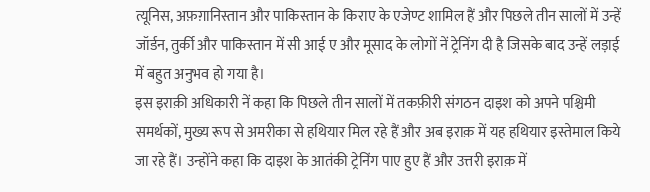त्यूनिस, अफ़ग़ानिस्तान और पाकिस्तान के किराए के एजेण्ट शामिल हैं और पिछले तीन सालों में उन्हें जॉर्डन, तुर्की और पाकिस्तान में सी आई ए और मूसाद के लोगों नें ट्रेनिंग दी है जिसके बाद उन्हें लड़ाई में बहुत अनुभव हो गया है।
इस इराक़ी अधिकारी नें कहा कि पिछले तीन सालों में तकफ़ीरी संगठन दाइश को अपने पश्चिमी समर्थकों, मुख्य रूप से अमरीका से हथियार मिल रहे हैं और अब इराक़ में यह हथियार इस्तेमाल किये जा रहे हैं। उन्होंने कहा कि दाइश के आतंकी ट्रेनिंग पाए हुए हैं और उत्तरी इराक़ में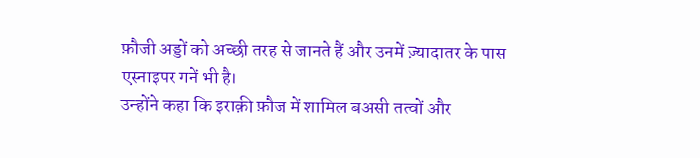फ़ौजी अड्डों को अच्छी तरह से जानते हैं और उनमें ज़्यादातर के पास एस्नाइपर गनें भी है।
उन्होंने कहा कि इराक़ी फ़ौज में शामिल बअसी तत्वों और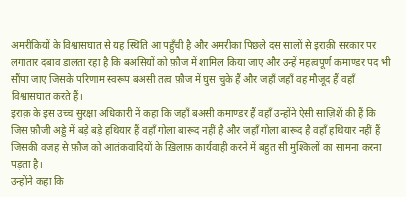अमरीकियों के विश्वासघात से यह स्थिति आ पहुँची है और अमरीका पिछले दस सालों से इराक़ी सरकार पर लगातार दबाव डालता रहा है कि बअसियों को फ़ौज में शामिल किया जाए और उन्हें महत्वपूर्ण कमाण्डर पद भी सौंपा जाए जिसके परिणाम स्वरूप बअसी तत्व फ़ौज में घुस चुके हैं और जहाँ जहाँ वह मौजूद हैं वहाँ विश्वासघात करते हैं।
इराक़ के इस उच्च सुरक्षा अधिकारी नें कहा कि जहाँ बअसी कमाण्डर हैं वहाँ उन्होंने ऐसी साज़िशें की हैं कि जिस फ़ौजी अड्डे में बड़े बड़े हथियार हैं वहाँ गोला बारूद नहीं है और जहाँ गोला बारूद है वहाँ हथियार नहीं हैं जिसकी वजह से फ़ौज को आतंकवादियों के ख़िलाफ़ कार्यवाही करने में बहुत सी मुश्किलों का सामना करना पड़ता है।
उन्होंने कहा कि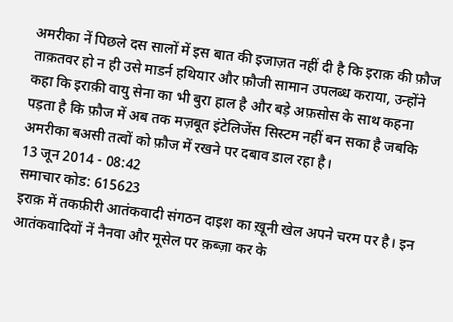अमरीका नें पिछले दस सालों में इस बात की इजाज़त नहीं दी है कि इराक़ की फ़ौज ताक़तवर हो न ही उसे माडर्न हथियार और फ़ौजी सामान उपलब्ध कराया, उन्होंने कहा कि इराक़ी वायु सेना का भी बुरा हाल है और बड़े अफ़सोस के साथ कहना पड़ता है कि फ़ौज में अब तक मज़बूत इंटेलिजेंस सिस्टम नहीं बन सका है जबकि अमरीका बअसी तत्वों को फ़ौज में रखने पर दबाव डाल रहा है।
13 जून 2014 - 08:42
समाचार कोड: 615623
इराक़ में तकफ़ीरी आतंकवादी संगठन दाइश का ख़ूनी खेल अपने चरम पर है। इन आतंकवादियों नें नैनवा और मूसेल पर क़ब्ज़ा कर के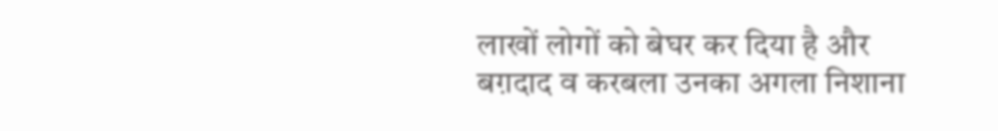लाखों लोगों को बेघर कर दिया है और बग़दाद व करबला उनका अगला निशाना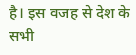है। इस वजह से देश के सभी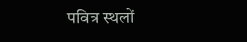पवित्र स्थलों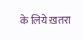के लिये ख़तरा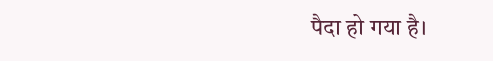पैदा हो गया है।